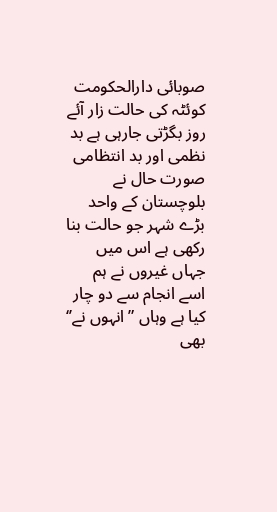صوبائی دارالحکومت کوئٹہ کی حالت زار آئے روز بگڑتی جارہی ہے بد نظمی اور بد انتظامی صورت حال نے بلوچستان کے واحد بڑے شہر جو حالت بنا رکھی ہے اس میں جہاں غیروں نے ہم اسے انجام سے دو چار کیا ہے وہاں ”انہوں نے’‘ بھی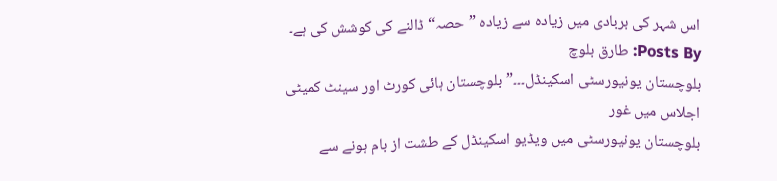اس شہر کی بربادی میں زیادہ سے زیادہ ”حصہ“ ڈالنے کی کوشش کی ہے۔
Posts By: طارق بلوچ
بلوچستان یونیورسٹی اسکینڈل۔۔۔”بلوچستان ہائی کورٹ اور سینٹ کمیٹی اجلاس میں غور
بلوچستان یونیورسٹی میں ویڈیو اسکینڈل کے طشت از بام ہونے سے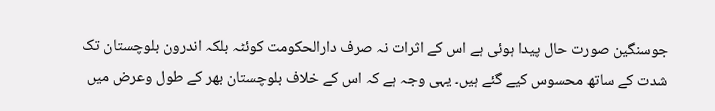جوسنگین صورت حال پیدا ہوئی ہے اس کے اثرات نہ صرف دارالحکومت کوئٹہ بلکہ اندرون بلوچستان تک شدت کے ساتھ محسوس کیے گئے ہیں۔ یہی وجہ ہے کہ اس کے خلاف بلوچستان بھر کے طول وعرض میں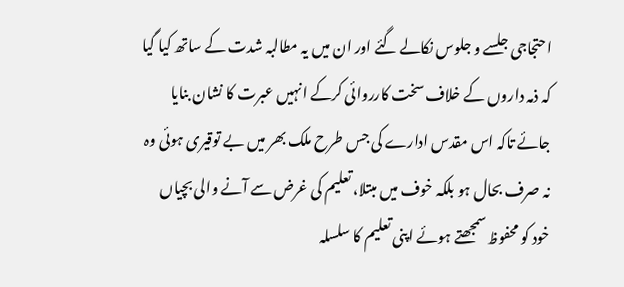احتجاجی جلسے و جلوس نکالے گئے اور ان میں یہ مطالبہ شدت کے ساتھ کیا گیا کہ ذمہ داروں کے خلاف سخت کارروائی کرکے انہیں عبرت کا نشان بنایا جائے تاکہ اس مقدس ادارے کی جس طرح ملک بھر میں بے توقیری ہوئی وہ نہ صرف بحال ہو بلکہ خوف میں مبتلا، تعلیم کی غرض سے آنے والی بچیاں خود کو محفوظ سمجھتے ہوئے اپنی تعلیم کا سلسلہ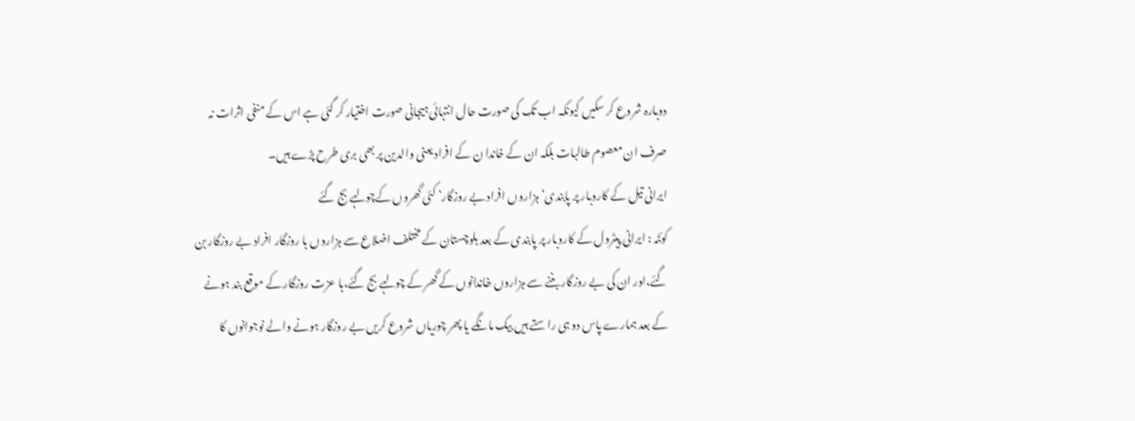دوبارہ شروع کر سکیں کیونکہ اب تک کی صورت حال انتہائی ہیجانی صورت اختیار کر گئی ہے اس کے منفی اثرات نہ صرف ان معصوم طالبات بلکہ ان کے خاندا ن کے افراد یعنی والدین پر بھی بری طرح پڑے ہیں۔
ایرانی تیل کے کاروبار پر پابندی‘ ہزاروں افراد بے روزگار‘ کئی گھروں کےچولہے بج گئے
کوئٹہ : ایرانی پیٹرول کے کاروبار پر پابندی کے بعد بلوچستان کے مختلف اضلاع سے ہزاروں با روزگار افراد بے روزگار بن گئے،اور ان کی بے روزگار بننے سے ہزاروں خاندانوں کے گھر کے چولہے بج گئے،با عزت روزگار کے موقع بند ہونے کے بعد ہمارے پاس دو ہی راستے ہیں بیک مانگے یا پھر چوریاں شروع کریں بے روزگار ہونے والے نوجوانوں کا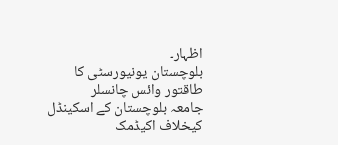اظہار۔
بلوچستان یونیورسٹی کا طاقتور وائس چانسلر
جامعہ بلوچستان کے اسکینڈل کیخلاف اکیڈمک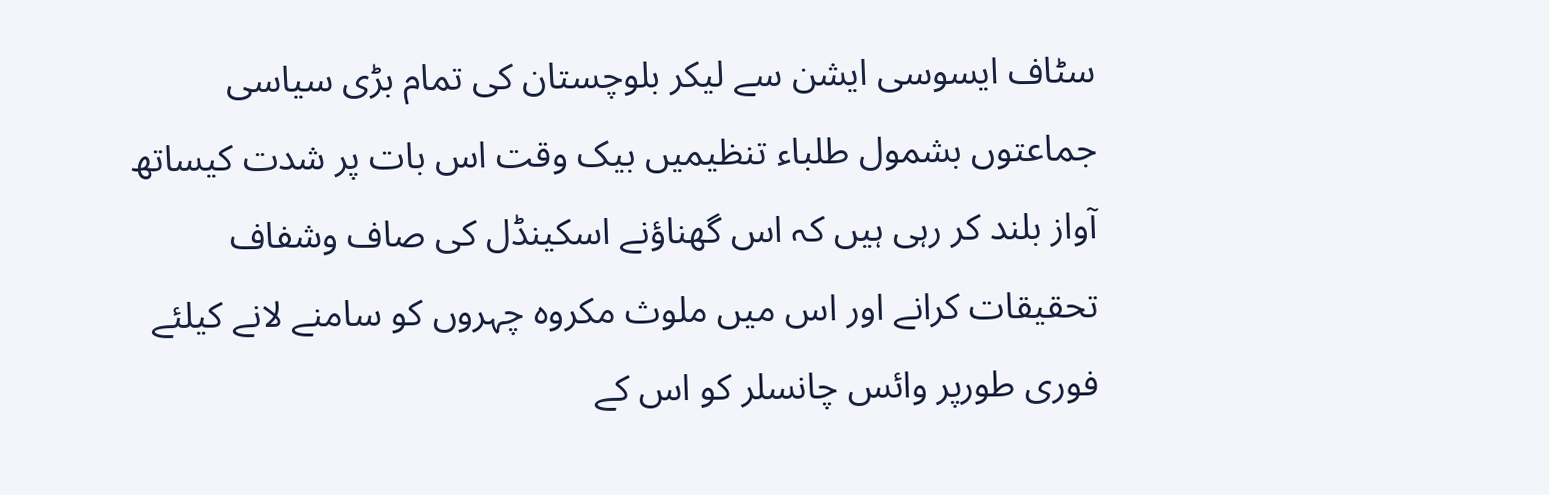سٹاف ایسوسی ایشن سے لیکر بلوچستان کی تمام بڑی سیاسی جماعتوں بشمول طلباء تنظیمیں بیک وقت اس بات پر شدت کیساتھ آواز بلند کر رہی ہیں کہ اس گھناؤنے اسکینڈل کی صاف وشفاف تحقیقات کرانے اور اس میں ملوث مکروہ چہروں کو سامنے لانے کیلئے فوری طورپر وائس چانسلر کو اس کے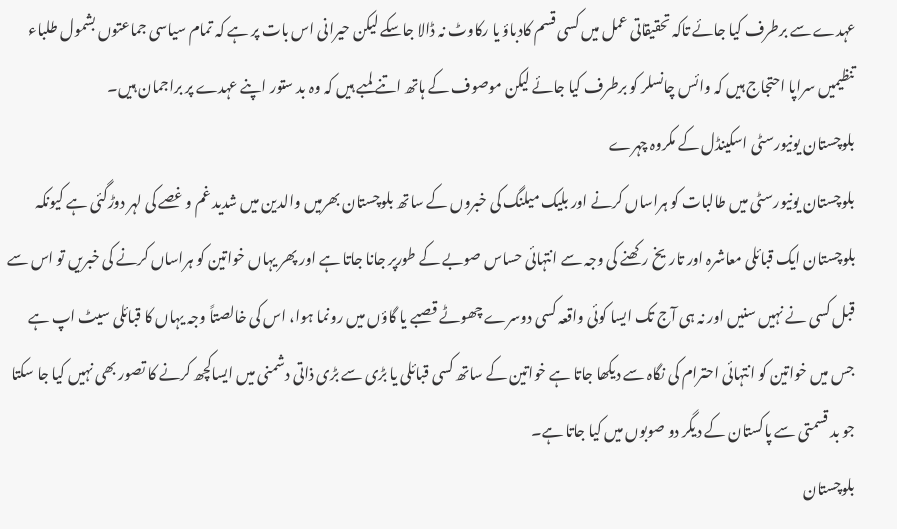عہدے سے برطرف کیا جائے تاکہ تحقیقاتی عمل میں کسی قسم کادباؤ یا رکاوٹ نہ ڈالا جاسکے لیکن حیرانی اس بات پر ہے کہ تمام سیاسی جماعتوں بشمول طلباء تنظیمیں سراپا احتجاج ہیں کہ وائس چانسلر کو برطرف کیا جائے لیکن موصوف کے ہاتھ اتنے لمبے ہیں کہ وہ بد ستور اپنے عہدے پر براجمان ہیں۔
بلوچستان یونیورسٹی اسکینڈل کے مکروہ چہرے
بلوچستان یونیورسٹی میں طالبات کو ہراساں کرنے اور بلیک میلنگ کی خبروں کے ساتھ بلوچستان بھرمیں والدین میں شدید غم و غصے کی لہر دوڑگئی ہے کیونکہ بلوچستان ایک قبائلی معاشرہ اور تاریخ رکھنے کی وجہ سے انتہائی حساس صوبے کے طورپر جانا جاتا ہے اور پھر یہاں خواتین کو ہراساں کرنے کی خبریں تو اس سے قبل کسی نے نہیں سنیں اور نہ ہی آج تک ایسا کوئی واقعہ کسی دوسرے چھوٹے قصبے یا گاؤں میں رونما ہوا، اس کی خالصتاً وجہ یہاں کا قبائلی سیٹ اپ ہے جس میں خواتین کو انتہائی احترام کی نگاہ سے دیکھا جاتا ہے خواتین کے ساتھ کسی قبائلی یا بڑی سے بڑی ذاتی دشمنی میں ایساکچھ کرنے کا تصور بھی نہیں کیا جا سکتا جو بد قسمتی سے پاکستان کے دیگر دو صوبوں میں کیا جاتا ہے۔
بلوچستان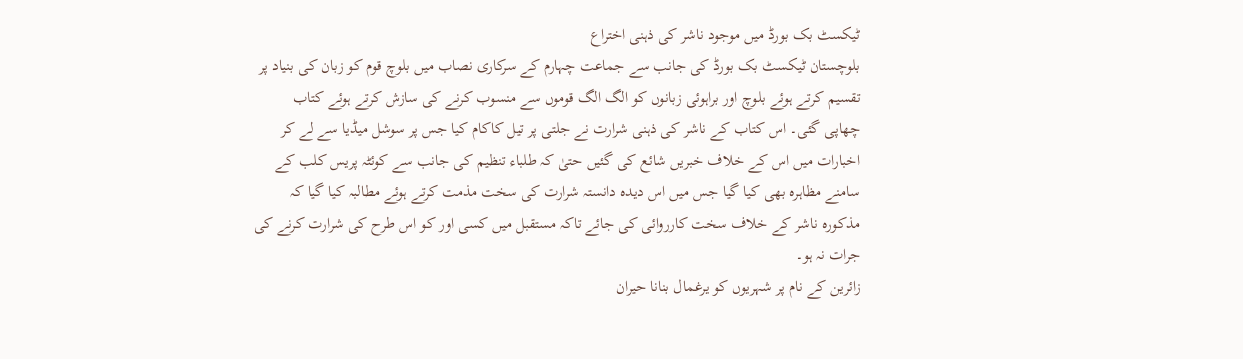ٹیکسٹ بک بورڈ میں موجود ناشر کی ذہنی اختراع
بلوچستان ٹیکسٹ بک بورڈ کی جانب سے جماعت چہارم کے سرکاری نصاب میں بلوچ قوم کو زبان کی بنیاد پر تقسیم کرتے ہوئے بلوچ اور براہوئی زبانوں کو الگ الگ قوموں سے منسوب کرنے کی سازش کرتے ہوئے کتاب چھاپی گئی۔ اس کتاب کے ناشر کی ذہنی شرارت نے جلتی پر تیل کاکام کیا جس پر سوشل میڈیا سے لے کر اخبارات میں اس کے خلاف خبریں شائع کی گئیں حتیٰ کہ طلباء تنظیم کی جانب سے کوئٹہ پریس کلب کے سامنے مظاہرہ بھی کیا گیا جس میں اس دیدہ دانستہ شرارت کی سخت مذمت کرتے ہوئے مطالبہ کیا گیا کہ مذکورہ ناشر کے خلاف سخت کارروائی کی جائے تاکہ مستقبل میں کسی اور کو اس طرح کی شرارت کرنے کی جرات نہ ہو۔
زائرین کے نام پر شہریوں کو یرغمال بنانا حیران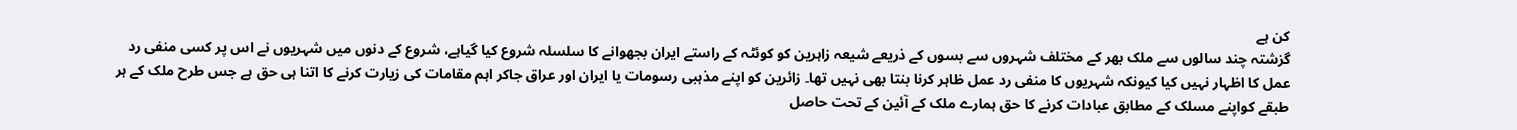کن ہے
گزشتہ چند سالوں سے ملک بھر کے مختلف شہروں سے بسوں کے ذریعے شیعہ زاہرین کو کوئٹہ کے راستے ایران بجھوانے کا سلسلہ شروع کیا گیاہے، شروع کے دنوں میں شہریوں نے اس پر کسی منفی رد عمل کا اظہار نہیں کیا کیونکہ شہریوں کا منفی رد عمل ظاہر کرنا بنتا بھی نہیں تھا۔ زائرین کو اپنے مذہبی رسومات یا ایران اور عراق جاکر اہم مقامات کی زیارت کرنے کا اتنا ہی حق ہے جس طرح ملک کے ہر طبقے کواپنے مسلک کے مطابق عبادات کرنے کا حق ہمارے ملک کے آئین کے تحت حاصل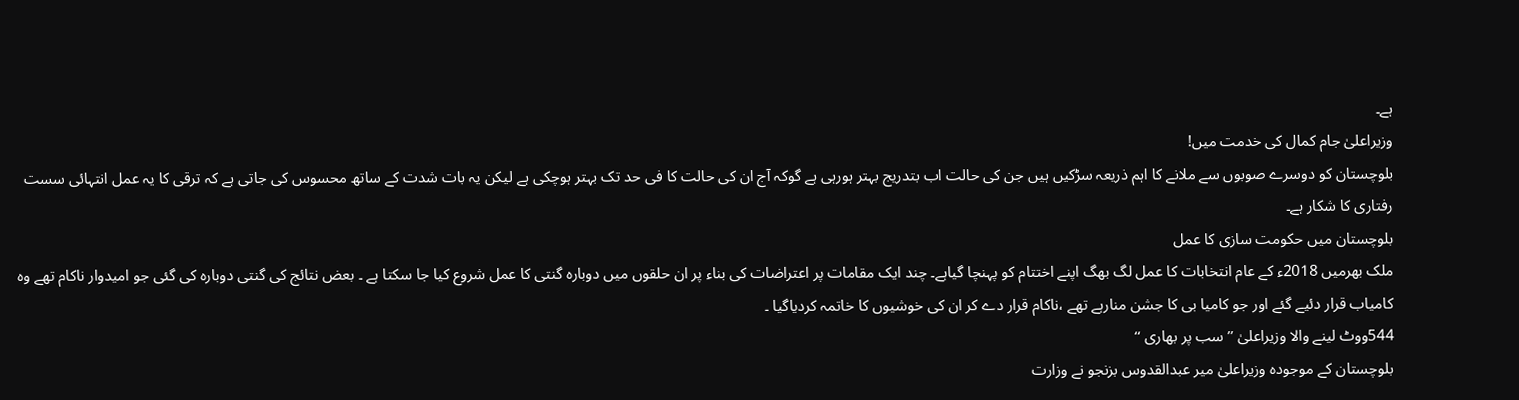ہے۔
وزیراعلیٰ جام کمال کی خدمت میں!
بلوچستان کو دوسرے صوبوں سے ملانے کا اہم ذریعہ سڑکیں ہیں جن کی حالت اب بتدریج بہتر ہورہی ہے گوکہ آج ان کی حالت کا فی حد تک بہتر ہوچکی ہے لیکن یہ بات شدت کے ساتھ محسوس کی جاتی ہے کہ ترقی کا یہ عمل انتہائی سست رفتاری کا شکار ہے۔
بلوچستان میں حکومت سازی کا عمل
ملک بھرمیں 2018ء کے عام انتخابات کا عمل لگ بھگ اپنے اختتام کو پہنچا گیاہے۔ چند ایک مقامات پر اعتراضات کی بناء پر ان حلقوں میں دوبارہ گنتی کا عمل شروع کیا جا سکتا ہے ۔ بعض نتائج کی گنتی دوبارہ کی گئی جو امیدوار ناکام تھے وہ کامیاب قرار دئیے گئے اور جو کامیا بی کا جشن منارہے تھے ،ناکام قرار دے کر ان کی خوشیوں کا خاتمہ کردیاگیا ۔
544ووٹ لینے والا وزیراعلیٰ ’’ سب پر بھاری ‘‘
بلوچستان کے موجودہ وزیراعلیٰ میر عبدالقدوس بزنجو نے وزارت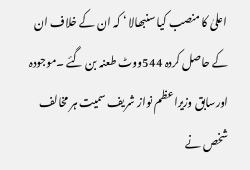اعلیٰ کا منصب کیا سنبھالا ‘ کہ ان کے خلاف ان کے حاصل کردہ 544ووٹ طعنہ بن گئے ۔موجودہ اورسابق وزیراعظم نواز شریف سمیت ہر مخالف شخص نے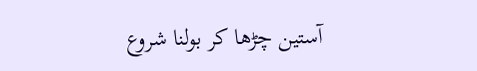آستین چڑھا کر بولنا شروع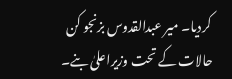کردیا۔ میر عبدالقدوس بزنجو کن حالات کے تحت وزیراعلیٰ بنے۔